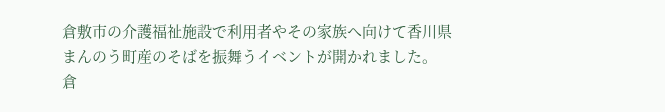倉敷市の介護福祉施設で利用者やその家族へ向けて香川県まんのう町産のそばを振舞うイベントが開かれました。
倉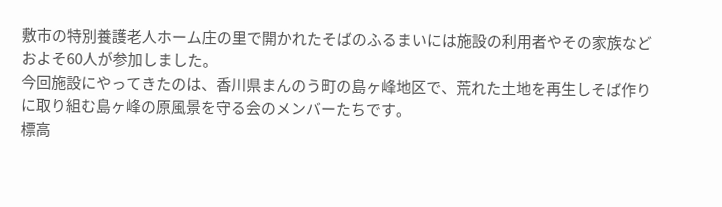敷市の特別養護老人ホーム庄の里で開かれたそばのふるまいには施設の利用者やその家族などおよそ60人が参加しました。
今回施設にやってきたのは、香川県まんのう町の島ヶ峰地区で、荒れた土地を再生しそば作りに取り組む島ヶ峰の原風景を守る会のメンバーたちです。
標高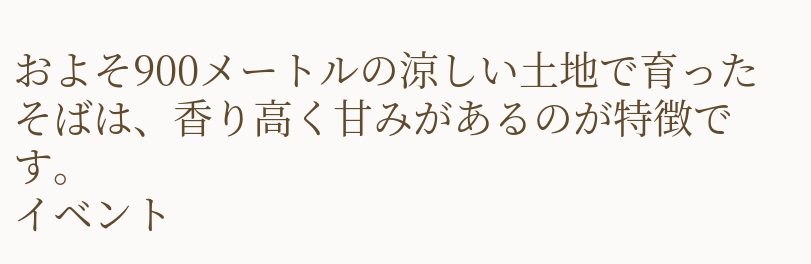およそ900メートルの涼しい土地で育ったそばは、香り高く甘みがあるのが特徴です。
イベント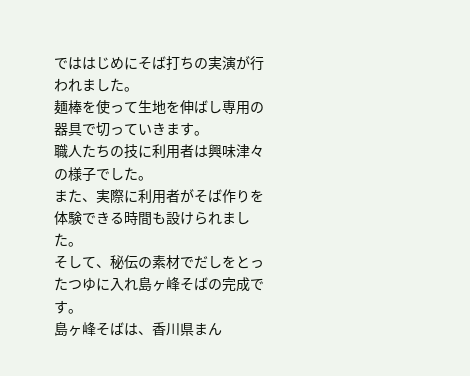でははじめにそば打ちの実演が行われました。
麺棒を使って生地を伸ばし専用の器具で切っていきます。
職人たちの技に利用者は興味津々の様子でした。
また、実際に利用者がそば作りを体験できる時間も設けられました。
そして、秘伝の素材でだしをとったつゆに入れ島ヶ峰そばの完成です。
島ヶ峰そばは、香川県まん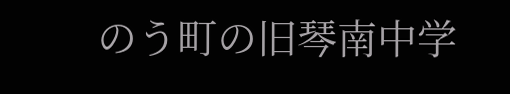のう町の旧琴南中学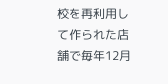校を再利用して作られた店舗で毎年12月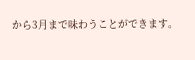から3月まで味わうことができます。